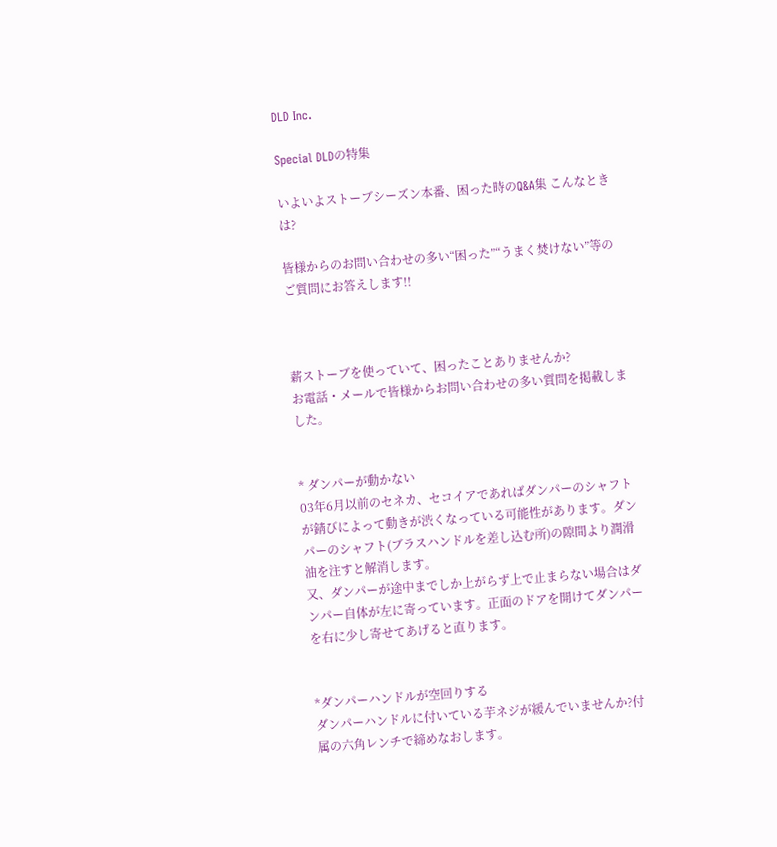DLD Inc.

Special DLDの特集

いよいよストーブシーズン本番、困った時のQ&A集 こんなときは?

皆様からのお問い合わせの多い“困った”“うまく焚けない”等のご質問にお答えします!!



薪ストーブを使っていて、困ったことありませんか?
お電話・メールで皆様からお問い合わせの多い質問を掲載しました。


* ダンパーが動かない
03年6月以前のセネカ、セコイアであればダンパーのシャフトが錆びによって動きが渋くなっている可能性があります。ダンパーのシャフト(ブラスハンドルを差し込む所)の隙間より潤滑油を注すと解消します。
又、ダンパーが途中までしか上がらず上で止まらない場合はダンパー自体が左に寄っています。正面のドアを開けてダンパーを右に少し寄せてあげると直ります。


*ダンパーハンドルが空回りする
ダンパーハンドルに付いている芋ネジが緩んでいませんか?付属の六角レンチで締めなおします。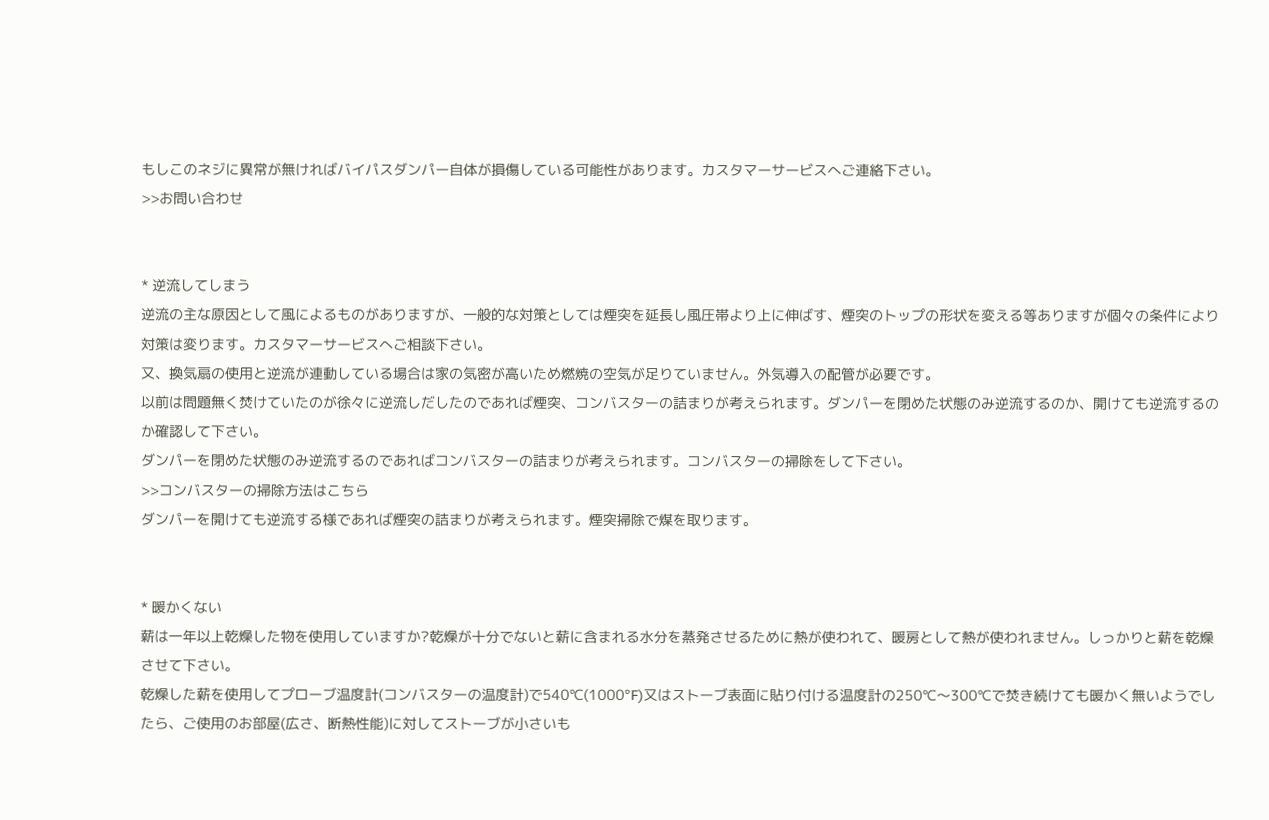もしこのネジに異常が無ければバイパスダンパー自体が損傷している可能性があります。カスタマーサービスへご連絡下さい。
>>お問い合わせ


* 逆流してしまう
逆流の主な原因として風によるものがありますが、一般的な対策としては煙突を延長し風圧帯より上に伸ばす、煙突のトップの形状を変える等ありますが個々の条件により対策は変ります。カスタマーサービスへご相談下さい。
又、換気扇の使用と逆流が連動している場合は家の気密が高いため燃焼の空気が足りていません。外気導入の配管が必要です。
以前は問題無く焚けていたのが徐々に逆流しだしたのであれば煙突、コンバスターの詰まりが考えられます。ダンパーを閉めた状態のみ逆流するのか、開けても逆流するのか確認して下さい。
ダンパーを閉めた状態のみ逆流するのであればコンバスターの詰まりが考えられます。コンバスターの掃除をして下さい。
>>コンバスターの掃除方法はこちら
ダンパーを開けても逆流する様であれば煙突の詰まりが考えられます。煙突掃除で煤を取ります。


* 暖かくない
薪は一年以上乾燥した物を使用していますか?乾燥が十分でないと薪に含まれる水分を蒸発させるために熱が使われて、暖房として熱が使われません。しっかりと薪を乾燥させて下さい。
乾燥した薪を使用してプローブ温度計(コンバスターの温度計)で540℃(1000°F)又はストーブ表面に貼り付ける温度計の250℃〜300℃で焚き続けても暖かく無いようでしたら、ご使用のお部屋(広さ、断熱性能)に対してストーブが小さいも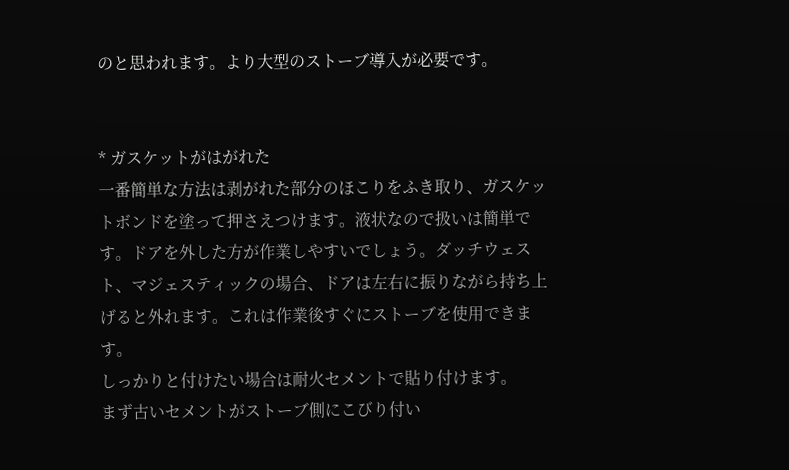のと思われます。より大型のストーブ導入が必要です。


* ガスケットがはがれた
一番簡単な方法は剥がれた部分のほこりをふき取り、ガスケットボンドを塗って押さえつけます。液状なので扱いは簡単です。ドアを外した方が作業しやすいでしょう。ダッチウェスト、マジェスティックの場合、ドアは左右に振りながら持ち上げると外れます。これは作業後すぐにストーブを使用できます。
しっかりと付けたい場合は耐火セメントで貼り付けます。
まず古いセメントがストーブ側にこびり付い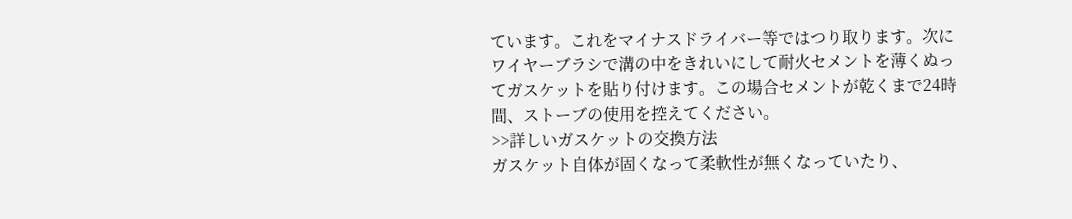ています。これをマイナスドライバー等ではつり取ります。次にワイヤーブラシで溝の中をきれいにして耐火セメントを薄くぬってガスケットを貼り付けます。この場合セメントが乾くまで24時間、ストーブの使用を控えてください。
>>詳しいガスケットの交換方法
ガスケット自体が固くなって柔軟性が無くなっていたり、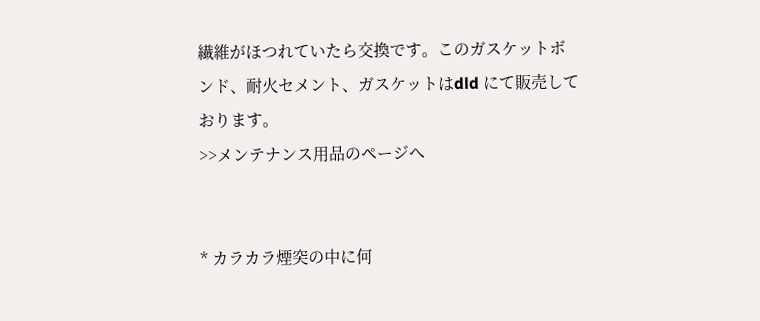繊維がほつれていたら交換です。このガスケットボンド、耐火セメント、ガスケットはdld にて販売しております。
>>メンテナンス用品のページへ


* カラカラ煙突の中に何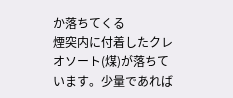か落ちてくる
煙突内に付着したクレオソート(煤)が落ちています。少量であれば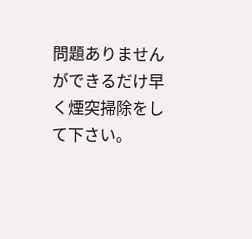問題ありませんができるだけ早く煙突掃除をして下さい。